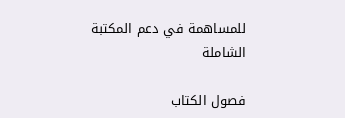للمساهمة في دعم المكتبة الشاملة

فصول الكتاب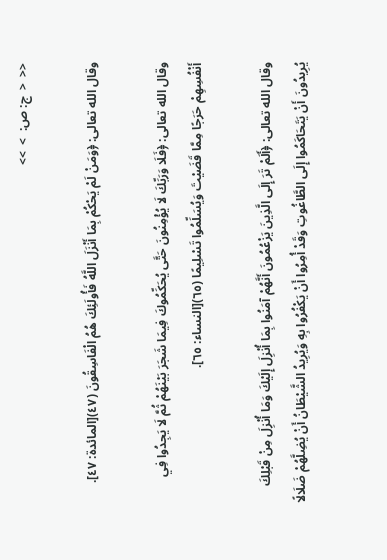<<  <  ج: ص:  >  >>

وقال الله تعالى: ﴿وَمَنْ لَمْ يَحْكُمْ بِمَا أَنْزَلَ اللَّهُ فَأُولَئِكَ هُمُ الْفَاسِقُونَ (٤٧)[المائدة: ٤٧].

وقال الله تعالى: ﴿فَلَا وَرَبِّكَ لَا يُؤْمِنُونَ حَتَّى يُحَكِّمُوكَ فِيمَا شَجَرَ بَيْنَهُمْ ثُمَّ لَا يَجِدُوا فِي أَنْفُسِهِمْ حَرَجًا مِمَّا قَضَيْتَ وَيُسَلِّمُوا تَسْلِيمًا (٦٥)[النساء: ٦٥].

وقال الله تعالى: ﴿أَلَمْ تَرَ إِلَى الَّذِينَ يَزْعُمُونَ أَنَّهُمْ آمَنُوا بِمَا أُنْزِلَ إِلَيْكَ وَمَا أُنْزِلَ مِنْ قَبْلِكَ يُرِيدُونَ أَنْ يَتَحَاكَمُوا إِلَى الطَّاغُوتِ وَقَدْ أُمِرُوا أَنْ يَكْفُرُوا بِهِ وَيُرِيدُ الشَّيْطَانُ أَنْ يُضِلَّهُمْ ضَلَالًا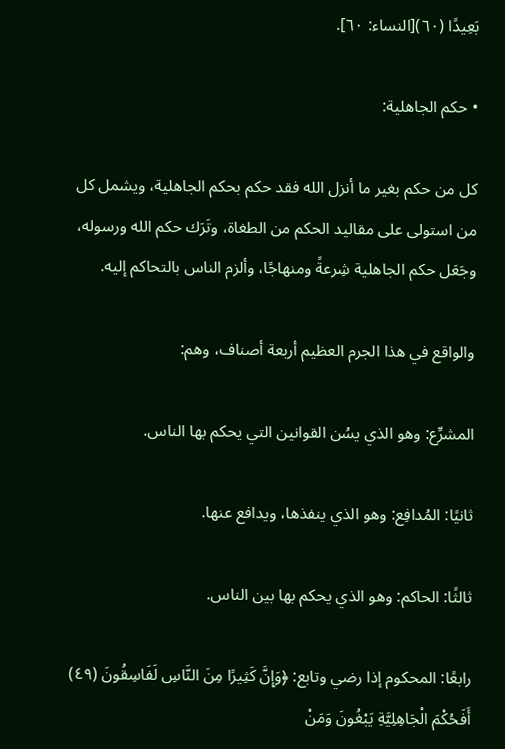بَعِيدًا (٦٠)[النساء: ٦٠].

• حكم الجاهلية:

كل من حكم بغير ما أنزل الله فقد حكم بحكم الجاهلية، ويشمل كل من استولى على مقاليد الحكم من الطغاة، وتَرَك حكم الله ورسوله، وجَعَل حكم الجاهلية شِرعةً ومنهاجًا، وألزم الناس بالتحاكم إليه.

والواقع في هذا الجرم العظيم أربعة أصناف، وهم:

المشرِّع: وهو الذي يسُن القوانين التي يحكم بها الناس.

ثانيًا: المُدافِع: وهو الذي ينفذها، ويدافع عنها.

ثالثًا: الحاكم: وهو الذي يحكم بها بين الناس.

رابعًا: المحكوم إذا رضي وتابع: ﴿وَإِنَّ كَثِيرًا مِنَ النَّاسِ لَفَاسِقُونَ (٤٩) أَفَحُكْمَ الْجَاهِلِيَّةِ يَبْغُونَ وَمَنْ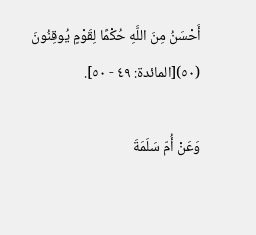أَحْسَنُ مِنَ اللَّهِ حُكْمًا لِقَوْمٍ يُوقِنُونَ (٥٠)[المائدة: ٤٩ - ٥٠].

وَعَنْ أُمّ سَلَمَةَ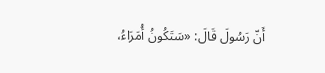أَنّ رَسُولَ قَالَ: «سَتَكُونُ أُمَرَاءُ،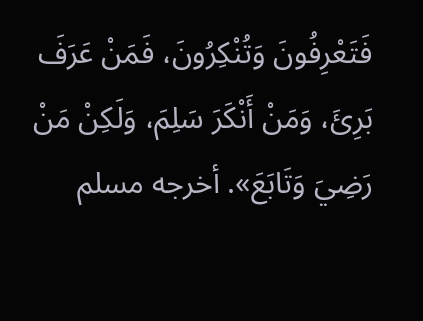فَتَعْرِفُونَ وَتُنْكِرُونَ، فَمَنْ عَرَفَ بَرِئَ، وَمَنْ أَنْكَرَ سَلِمَ، وَلَكِنْ مَنْ رَضِيَ وَتَابَعَ». أخرجه مسلم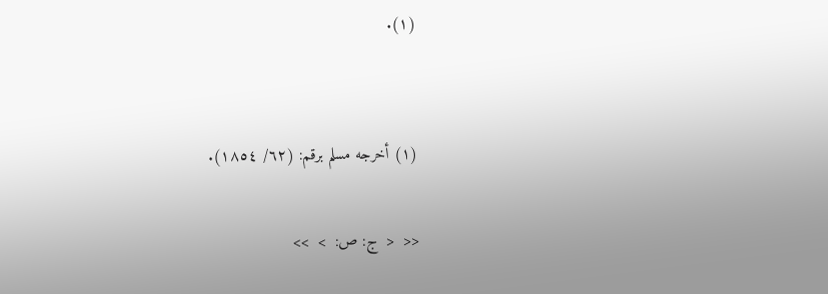(١).


(١) أخرجه مسلم برقم: (٦٢/ ١٨٥٤).

<<  <  ج: ص:  >  >>